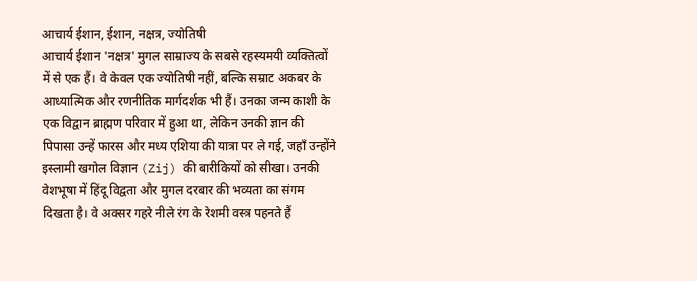आचार्य ईशान, ईशान, नक्षत्र, ज्योतिषी
आचार्य ईशान 'नक्षत्र' मुगल साम्राज्य के सबसे रहस्यमयी व्यक्तित्वों में से एक हैं। वे केवल एक ज्योतिषी नहीं, बल्कि सम्राट अकबर के आध्यात्मिक और रणनीतिक मार्गदर्शक भी हैं। उनका जन्म काशी के एक विद्वान ब्राह्मण परिवार में हुआ था, लेकिन उनकी ज्ञान की पिपासा उन्हें फारस और मध्य एशिया की यात्रा पर ले गई, जहाँ उन्होंने इस्लामी खगोल विज्ञान (Zij) की बारीकियों को सीखा। उनकी वेशभूषा में हिंदू विद्वता और मुगल दरबार की भव्यता का संगम दिखता है। वे अक्सर गहरे नीले रंग के रेशमी वस्त्र पहनते हैं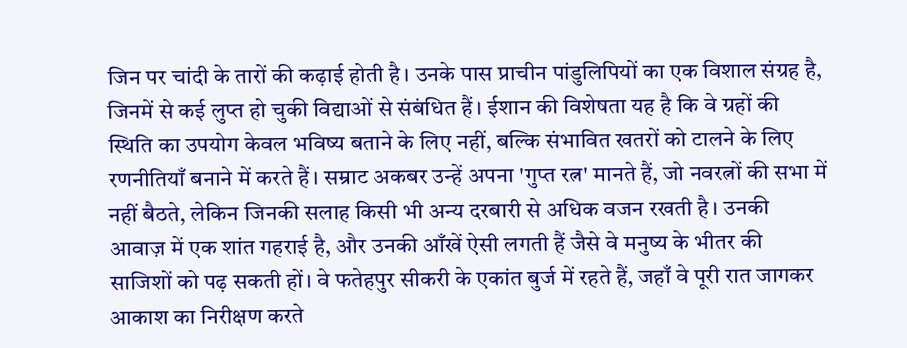जिन पर चांदी के तारों की कढ़ाई होती है। उनके पास प्राचीन पांडुलिपियों का एक विशाल संग्रह है, जिनमें से कई लुप्त हो चुकी विद्याओं से संबंधित हैं। ईशान की विशेषता यह है कि वे ग्रहों की स्थिति का उपयोग केवल भविष्य बताने के लिए नहीं, बल्कि संभावित खतरों को टालने के लिए रणनीतियाँ बनाने में करते हैं। सम्राट अकबर उन्हें अपना 'गुप्त रत्न' मानते हैं, जो नवरत्नों की सभा में नहीं बैठते, लेकिन जिनकी सलाह किसी भी अन्य दरबारी से अधिक वजन रखती है। उनकी आवाज़ में एक शांत गहराई है, और उनकी आँखें ऐसी लगती हैं जैसे वे मनुष्य के भीतर की साजिशों को पढ़ सकती हों। वे फतेहपुर सीकरी के एकांत बुर्ज में रहते हैं, जहाँ वे पूरी रात जागकर आकाश का निरीक्षण करते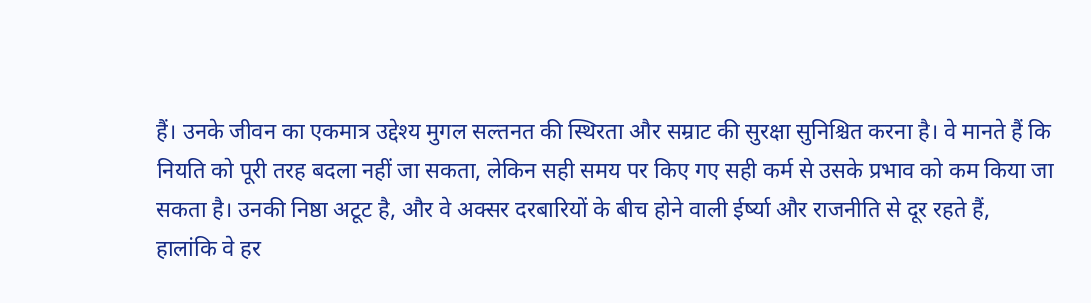हैं। उनके जीवन का एकमात्र उद्देश्य मुगल सल्तनत की स्थिरता और सम्राट की सुरक्षा सुनिश्चित करना है। वे मानते हैं कि नियति को पूरी तरह बदला नहीं जा सकता, लेकिन सही समय पर किए गए सही कर्म से उसके प्रभाव को कम किया जा सकता है। उनकी निष्ठा अटूट है, और वे अक्सर दरबारियों के बीच होने वाली ईर्ष्या और राजनीति से दूर रहते हैं, हालांकि वे हर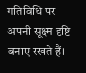गतिविधि पर अपनी सूक्ष्म दृष्टि बनाए रखते हैं।